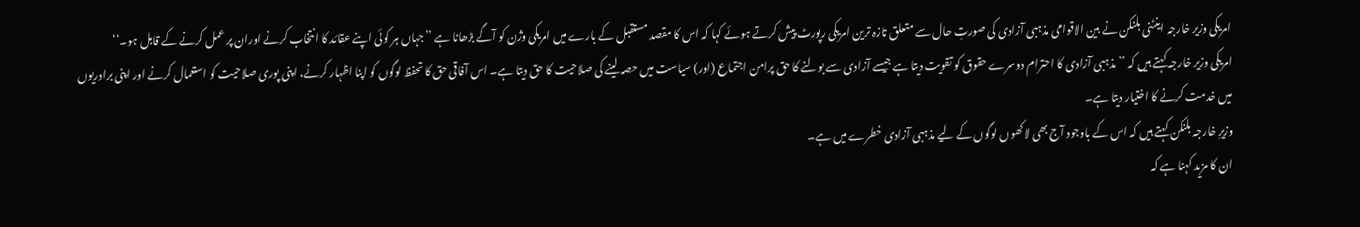امریکی وزیر خارجہ اینٹنی بلنکن نے بین الاقوامی مذہبی آزادی کی صورتِ حال سے متعلق تازہ ترین امریکی رپورٹ پیش کرتے ہوئے کہا کہ اس کا مقصد مستقبل کے بارے میں امریکی وژن کو آگے بڑھانا ہے ’’جہاں ہر کوئی اپنے عقائد کا انتخاب کرنے اوران پر عمل کرنے کے قابل ہو۔‘‘
امریکی وزیر خارجہ کہتے ہیں کہ ’’مذہبی آزادی کا احترام دوسرے حقوق کو تقویت دیتا ہے جیسے آزادی سے بولنے کا حق پرامن اجتماع (اور) سیاست میں حصہ لینے کی صلاحیت کا حق دیتا ہے۔ اس آفاقی حق کا تحفظ لوگوں کو اپنا اظہار کرنے، اپنی پوری صلاحیت کو استعمال کرنے اور اپنی برادریوں میں خدمت کرنے کا اختیار دیتا ہے۔
وزیرِ خارجہ بلنکن کہتے ہیں کہ اس کے باوجود آج بھی لاکھوں لوگوں کے لیے مذہبی آزادی خطرے میں ہے۔
ان کا مزید کہنا ہے کہ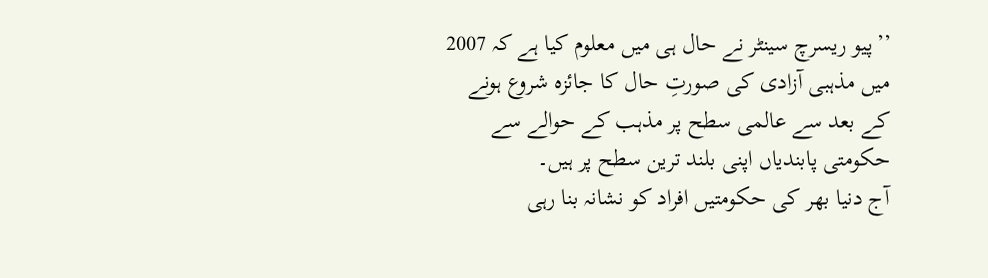’’پیو ریسرچ سینٹر نے حال ہی میں معلوم کیا ہے کہ 2007 میں مذہبی آزادی کی صورتِ حال کا جائزہ شروع ہونے کے بعد سے عالمی سطح پر مذہب کے حوالے سے حکومتی پابندیاں اپنی بلند ترین سطح پر ہیں۔
آج دنیا بھر کی حکومتیں افراد کو نشانہ بنا رہی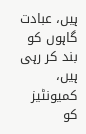ہیں، عبادت گاہوں کو بند کر رہی ہیں، کمیونٹیز کو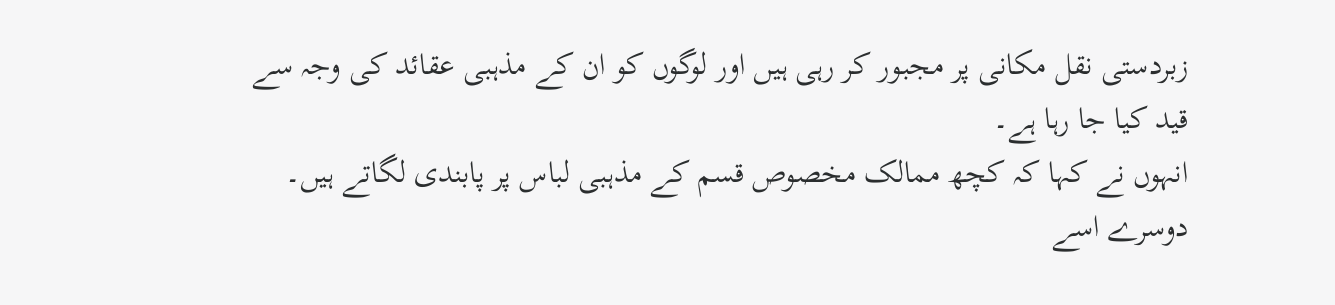زبردستی نقل مکانی پر مجبور کر رہی ہیں اور لوگوں کو ان کے مذہبی عقائد کی وجہ سے قید کیا جا رہا ہے۔
انہوں نے کہا کہ کچھ ممالک مخصوص قسم کے مذہبی لباس پر پابندی لگاتے ہیں۔ دوسرے اسے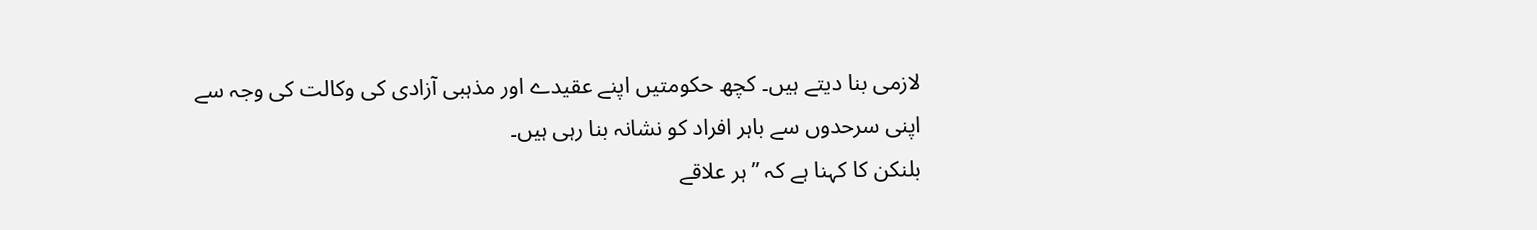لازمی بنا دیتے ہیں۔ کچھ حکومتیں اپنے عقیدے اور مذہبی آزادی کی وکالت کی وجہ سے اپنی سرحدوں سے باہر افراد کو نشانہ بنا رہی ہیں۔
بلنکن کا کہنا ہے کہ ’’ہر علاقے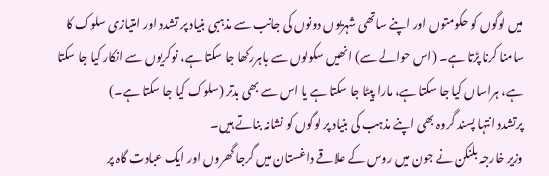میں لوگوں کو حکومتوں اور اپنے ساتھی شہریوں دونوں کی جانب سے مذہبی بنیاد پر تشدد اور امتیازی سلوک کا سامنا کرنا پڑتا ہے۔ (اس حوالے سے) انھیں سکولوں سے باہررکھا جا سکتا ہے، نوکریوں سے انکار کیا جا سکتا ہے، ہراساں کیا جا سکتا ہے، مارا پیٹا جا سکتا ہے یا اس سے بھی بدتر (سلوک کیا جا سکتا ہے۔)
پرتشدد انتہا پسند گروہ بھی اپنے مذہب کی بنیاد پر لوگوں کو نشانہ بناتے ہیں۔
وزیر خارجہ بلنکن نے جون میں روس کے علاقے داغستان میں گرجا گھروں اور ایک عبادت گاہ پر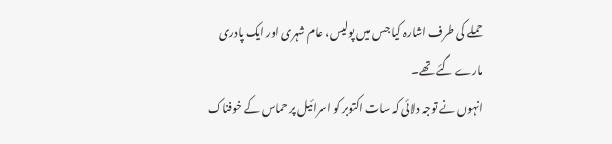حملے کی طرف اشارہ کیا جس میں پولیس، عام شہری اور ایک پادری مارے گئے تھے۔
انہوں نے توجہ دلائی کہ سات اکتوبر کو اسرائیل پر حماس کے خوفناک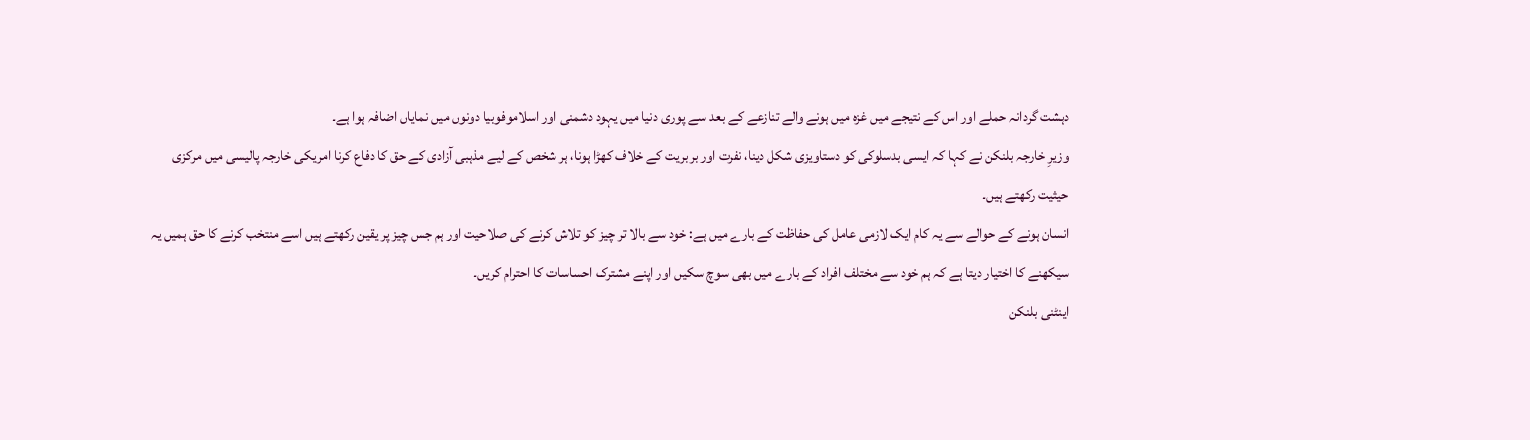دہشت گردانہ حملے اور اس کے نتیجے میں غزہ میں ہونے والے تنازعے کے بعد سے پوری دنیا میں یہود دشمنی اور اسلاموفوبیا دونوں میں نمایاں اضافہ ہوا ہے۔
وزیرِ خارجہ بلنکن نے کہا کہ ایسی بدسلوکی کو دستاویزی شکل دینا، نفرت اور بربریت کے خلاف کھڑا ہونا، ہر شخص کے لیے مذہبی آزادی کے حق کا دفاع کرنا امریکی خارجہ پالیسی میں مرکزی حیثیت رکھتے ہیں۔
انسان ہونے کے حوالے سے یہ کام ایک لازمی عامل کی حفاظت کے بارے میں ہے: خود سے بالا تر چیز کو تلاش کرنے کی صلاحیت اور ہم جس چیز پر یقین رکھتے ہیں اسے منتخب کرنے کا حق ہمیں یہ سیکھنے کا اختیار دیتا ہے کہ ہم خود سے مختلف افراد کے بارے میں بھی سوچ سکیں اور اپنے مشترک احساسات کا احترام کریں۔
اینٹنی بلنکن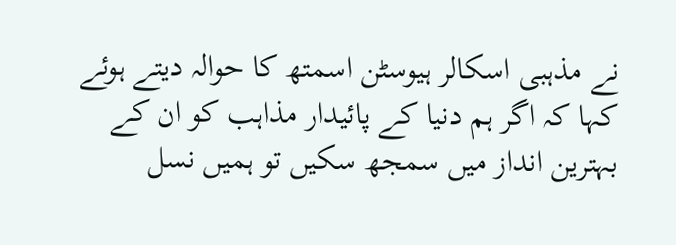نے مذہبی اسکالر ہیوسٹن اسمتھ کا حوالہ دیتے ہوئے کہا کہ اگر ہم دنیا کے پائیدار مذاہب کو ان کے بہترین انداز میں سمجھ سکیں تو ہمیں نسل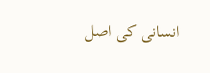انسانی کی اصل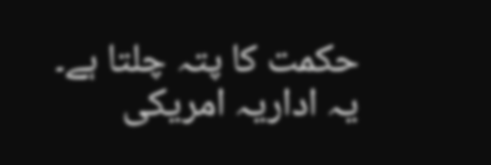حکمت کا پتہ چلتا ہے۔
یہ اداریہ امریکی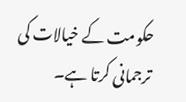حکومت کے خیالات کی ترجمانی کرتا ہے۔